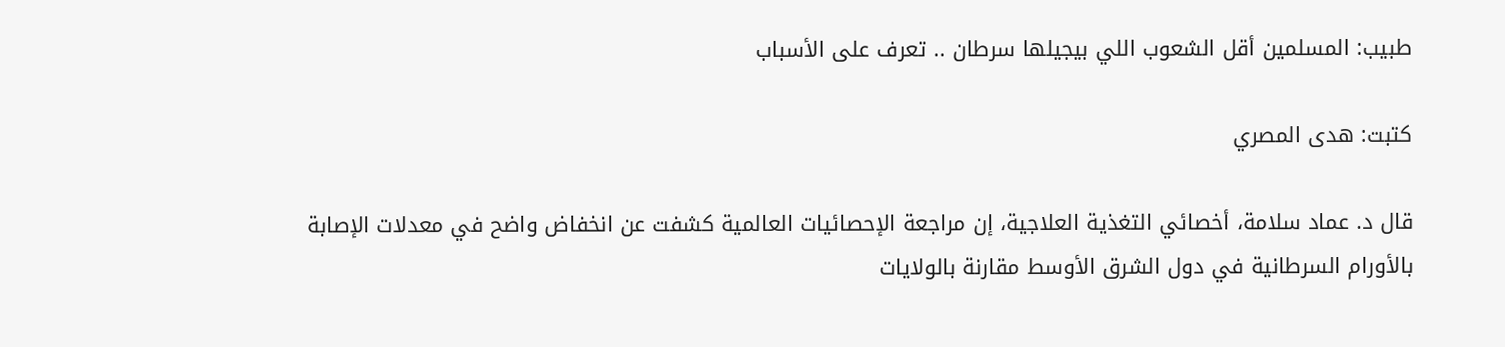طبيب: المسلمين أقل الشعوب اللي بيجيلها سرطان .. تعرف على الأسباب

كتبت: هدى المصري

قال د. عماد سلامة، أخصائي التغذية العلاجية، إن مراجعة الإحصائيات العالمية كشفت عن انخفاض واضح في معدلات الإصابة بالأورام السرطانية في دول الشرق الأوسط مقارنة بالولايات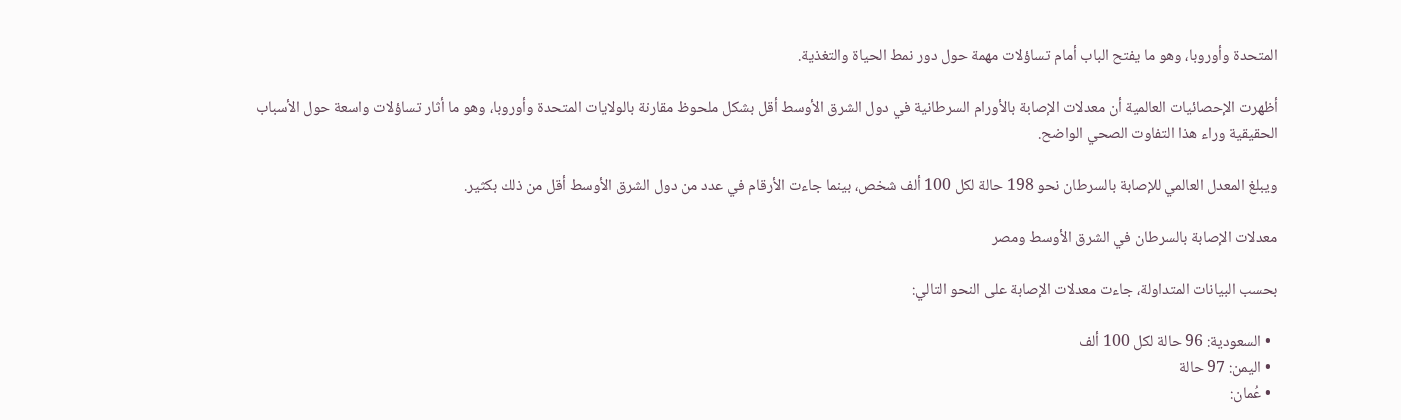المتحدة وأوروبا، وهو ما يفتح الباب أمام تساؤلات مهمة حول دور نمط الحياة والتغذية.

أظهرت الإحصائيات العالمية أن معدلات الإصابة بالأورام السرطانية في دول الشرق الأوسط أقل بشكل ملحوظ مقارنة بالولايات المتحدة وأوروبا، وهو ما أثار تساؤلات واسعة حول الأسباب الحقيقية وراء هذا التفاوت الصحي الواضح.

ويبلغ المعدل العالمي للإصابة بالسرطان نحو 198 حالة لكل 100 ألف شخص، بينما جاءت الأرقام في عدد من دول الشرق الأوسط أقل من ذلك بكثير.

معدلات الإصابة بالسرطان في الشرق الأوسط ومصر

بحسب البيانات المتداولة، جاءت معدلات الإصابة على النحو التالي:

  • السعودية: 96 حالة لكل 100 ألف
  • اليمن: 97 حالة
  • عُمان: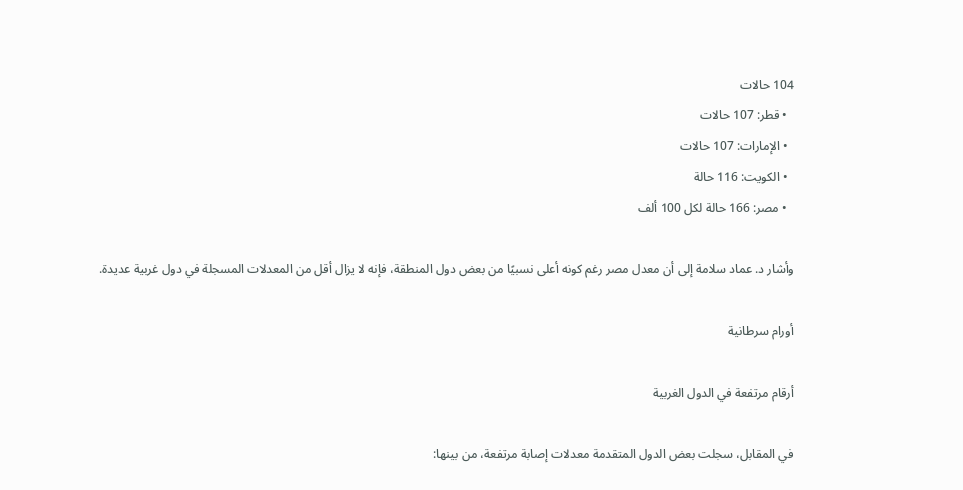104 حالات
  • قطر: 107 حالات
  • الإمارات: 107 حالات
  • الكويت: 116 حالة
  • مصر: 166 حالة لكل 100 ألف

وأشار د. عماد سلامة إلى أن معدل مصر رغم كونه أعلى نسبيًا من بعض دول المنطقة، فإنه لا يزال أقل من المعدلات المسجلة في دول غربية عديدة.

أورام سرطانية

أرقام مرتفعة في الدول الغربية

في المقابل، سجلت بعض الدول المتقدمة معدلات إصابة مرتفعة، من بينها: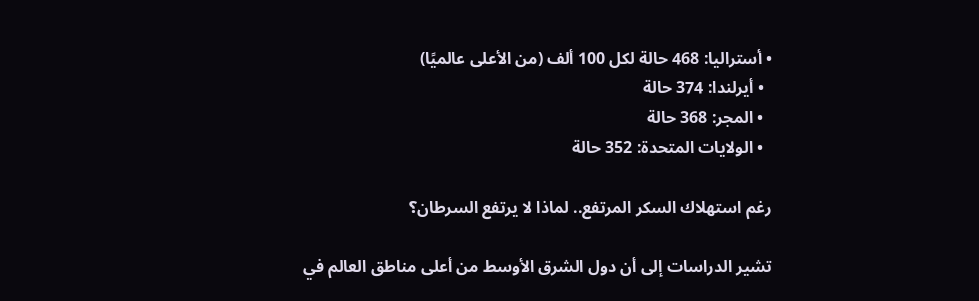• أستراليا: 468 حالة لكل 100 ألف (من الأعلى عالميًا)
  • أيرلندا: 374 حالة
  • المجر: 368 حالة
  • الولايات المتحدة: 352 حالة

رغم استهلاك السكر المرتفع.. لماذا لا يرتفع السرطان؟

تشير الدراسات إلى أن دول الشرق الأوسط من أعلى مناطق العالم في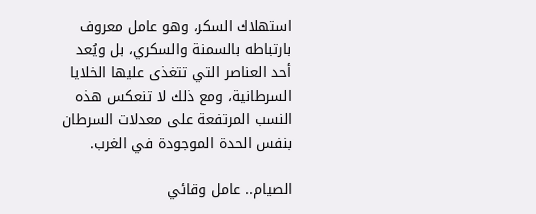استهلاك السكر، وهو عامل معروف بارتباطه بالسمنة والسكري، بل ويُعد أحد العناصر التي تتغذى عليها الخلايا السرطانية، ومع ذلك لا تنعكس هذه النسب المرتفعة على معدلات السرطان بنفس الحدة الموجودة في الغرب.

الصيام.. عامل وقائي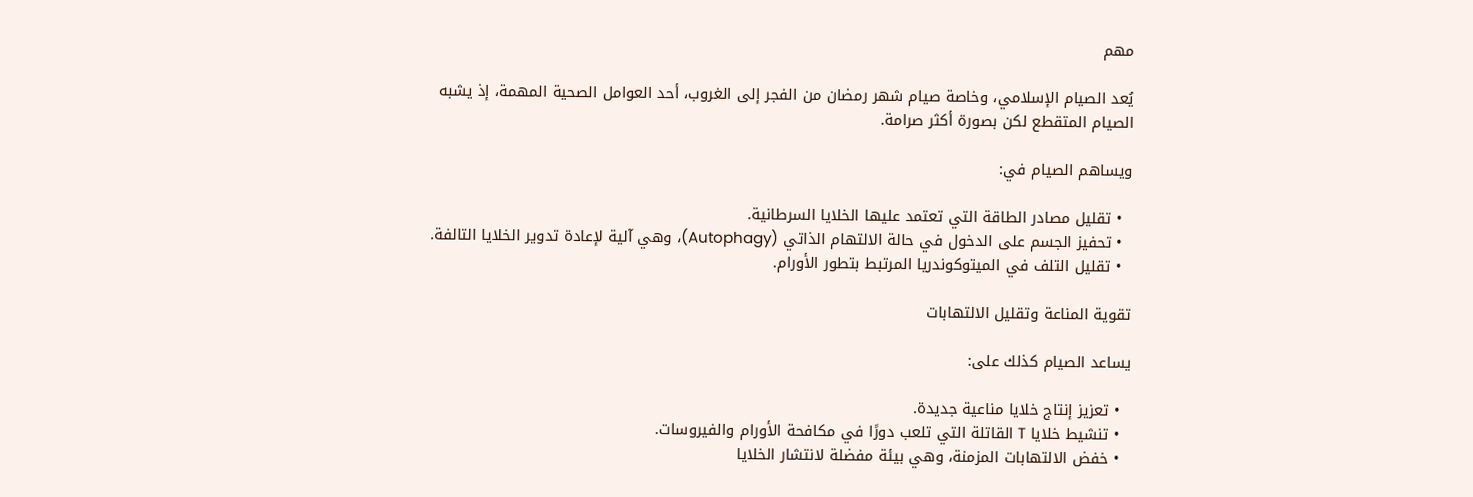مهم

يُعد الصيام الإسلامي، وخاصة صيام شهر رمضان من الفجر إلى الغروب، أحد العوامل الصحية المهمة، إذ يشبه الصيام المتقطع لكن بصورة أكثر صرامة.

ويساهم الصيام في:

  • تقليل مصادر الطاقة التي تعتمد عليها الخلايا السرطانية.
  • تحفيز الجسم على الدخول في حالة الالتهام الذاتي (Autophagy)، وهي آلية لإعادة تدوير الخلايا التالفة.
  • تقليل التلف في الميتوكوندريا المرتبط بتطور الأورام.

تقوية المناعة وتقليل الالتهابات

يساعد الصيام كذلك على:

  • تعزيز إنتاج خلايا مناعية جديدة.
  • تنشيط خلايا T القاتلة التي تلعب دورًا في مكافحة الأورام والفيروسات.
  • خفض الالتهابات المزمنة، وهي بيئة مفضلة لانتشار الخلايا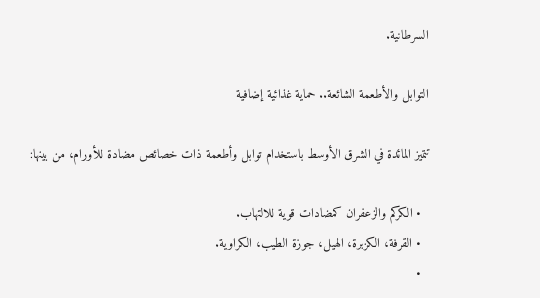السرطانية.

التوابل والأطعمة الشائعة.. حماية غذائية إضافية

تتميز المائدة في الشرق الأوسط باستخدام توابل وأطعمة ذات خصائص مضادة للأورام، من بينها:

  • الكركم والزعفران كمضادات قوية للالتهاب.
  • القرفة، الكزبرة، الهيل، جوزة الطيب، الكراوية.
  •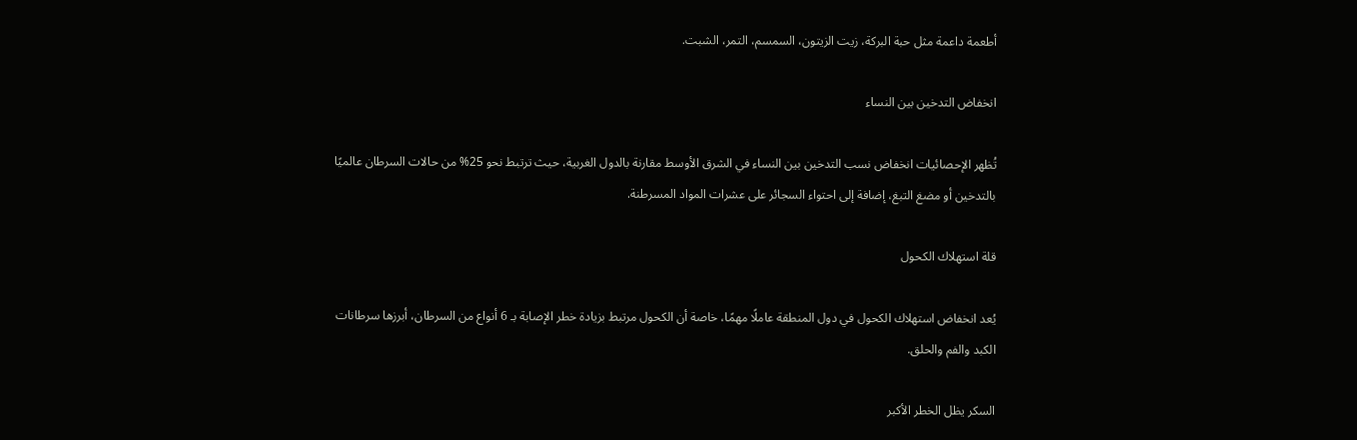أطعمة داعمة مثل حبة البركة، زيت الزيتون، السمسم، التمر، الشبت.

انخفاض التدخين بين النساء

تُظهر الإحصائيات انخفاض نسب التدخين بين النساء في الشرق الأوسط مقارنة بالدول الغربية، حيث ترتبط نحو 25% من حالات السرطان عالميًا بالتدخين أو مضغ التبغ، إضافة إلى احتواء السجائر على عشرات المواد المسرطنة.

قلة استهلاك الكحول

يُعد انخفاض استهلاك الكحول في دول المنطقة عاملًا مهمًا، خاصة أن الكحول مرتبط بزيادة خطر الإصابة بـ 6 أنواع من السرطان، أبرزها سرطانات الكبد والفم والحلق.

السكر يظل الخطر الأكبر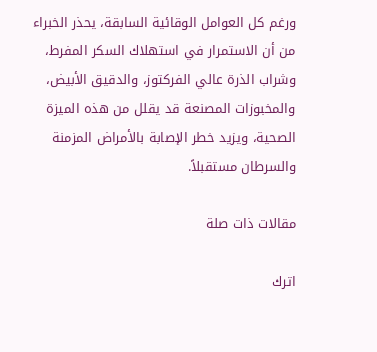ورغم كل العوامل الوقائية السابقة، يحذر الخبراء من أن الاستمرار في استهلاك السكر المفرط، وشراب الذرة عالي الفركتوز، والدقيق الأبيض، والمخبوزات المصنعة قد يقلل من هذه الميزة الصحية، ويزيد خطر الإصابة بالأمراض المزمنة والسرطان مستقبلاً.

مقالات ذات صلة

اترك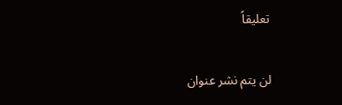تعليقاً

لن يتم نشر عنوان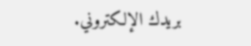بريدك الإلكتروني.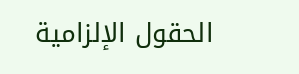الحقول الإلزامية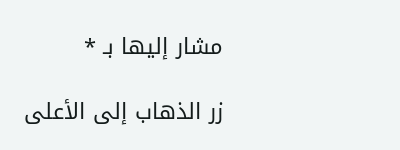مشار إليها بـ *

زر الذهاب إلى الأعلى